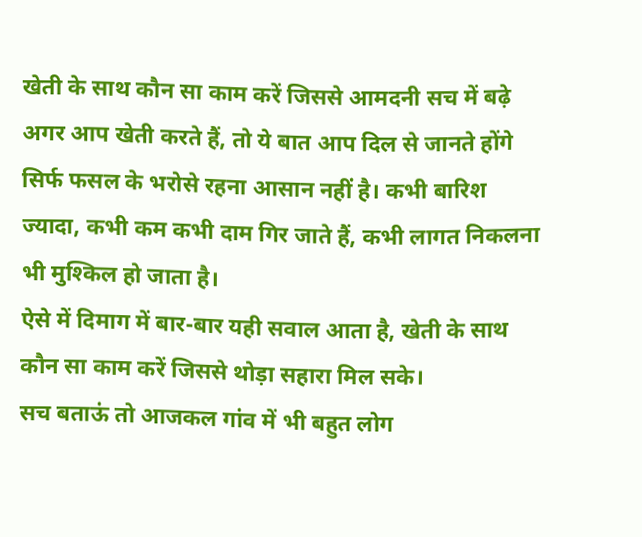खेती के साथ कौन सा काम करें जिससे आमदनी सच में बढ़े
अगर आप खेती करते हैं, तो ये बात आप दिल से जानते होंगे सिर्फ फसल के भरोसे रहना आसान नहीं है। कभी बारिश ज्यादा, कभी कम कभी दाम गिर जाते हैं, कभी लागत निकलना भी मुश्किल हो जाता है।
ऐसे में दिमाग में बार-बार यही सवाल आता है, खेती के साथ कौन सा काम करें जिससे थोड़ा सहारा मिल सके।
सच बताऊं तो आजकल गांव में भी बहुत लोग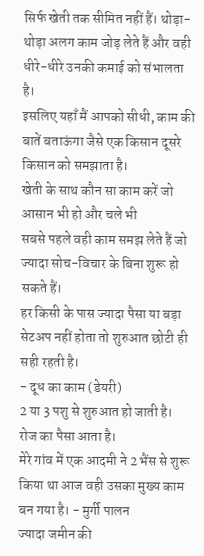सिर्फ खेती तक सीमित नहीं हैं। थोड़ा-थोड़ा अलग काम जोड़ लेते हैं और वही धीरे-धीरे उनकी कमाई को संभालता है।
इसलिए यहाँ मैं आपको सीधी, काम की बातें बताऊंगा जैसे एक किसान दूसरे किसान को समझाता है।
खेती के साथ कौन सा काम करें जो आसान भी हो और चले भी
सबसे पहले वही काम समझ लेते हैं जो ज्यादा सोच-विचार के बिना शुरू हो सकते हैं।
हर किसी के पास ज्यादा पैसा या बड़ा सेटअप नहीं होता तो शुरुआत छोटी ही सही रहती है।
- दूध का काम (डेयरी)
2 या 3 पशु से शुरुआत हो जाती है। रोज का पैसा आता है।
मेरे गांव में एक आदमी ने 2 भैंस से शुरू किया था आज वही उसका मुख्य काम बन गया है। - मुर्गी पालन
ज्यादा जमीन की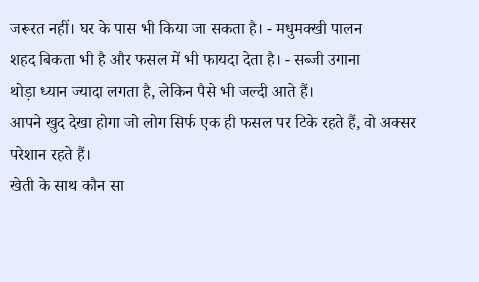जरूरत नहीं। घर के पास भी किया जा सकता है। - मधुमक्खी पालन
शहद बिकता भी है और फसल में भी फायदा देता है। - सब्जी उगाना
थोड़ा ध्यान ज्यादा लगता है, लेकिन पैसे भी जल्दी आते हैं।
आपने खुद देखा होगा जो लोग सिर्फ एक ही फसल पर टिके रहते हैं, वो अक्सर परेशान रहते हैं।
खेती के साथ कौन सा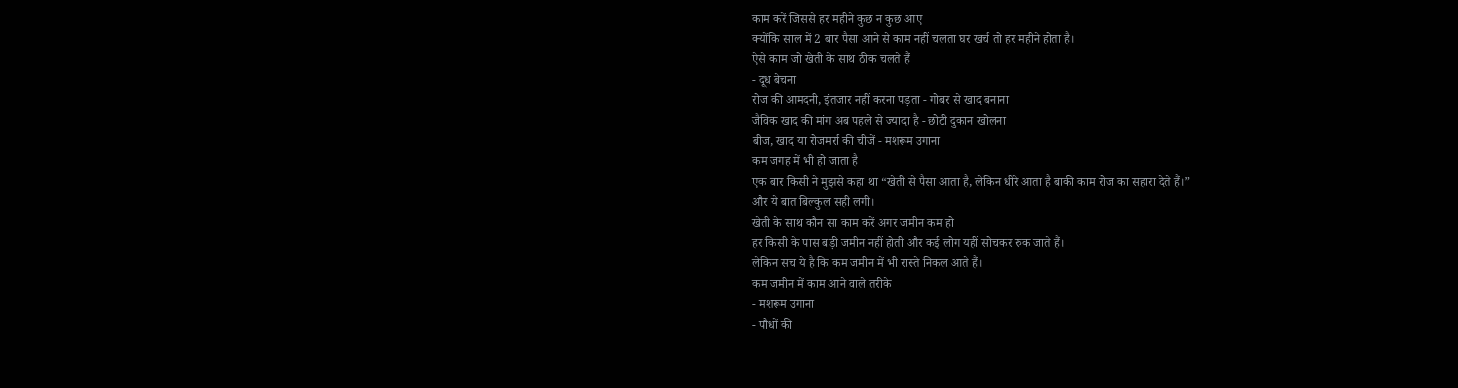काम करें जिससे हर महीने कुछ न कुछ आए
क्योंकि साल में 2 बार पैसा आने से काम नहीं चलता घर खर्च तो हर महीने होता है।
ऐसे काम जो खेती के साथ ठीक चलते हैं
- दूध बेचना
रोज की आमदनी, इंतजार नहीं करना पड़ता - गोबर से खाद बनाना
जैविक खाद की मांग अब पहले से ज्यादा है - छोटी दुकान खोलना
बीज, खाद या रोजमर्रा की चीजें - मशरूम उगाना
कम जगह में भी हो जाता है
एक बार किसी ने मुझसे कहा था “खेती से पैसा आता है, लेकिन धीरे आता है बाकी काम रोज का सहारा देते हैं।”
और ये बात बिल्कुल सही लगी।
खेती के साथ कौन सा काम करें अगर जमीन कम हो
हर किसी के पास बड़ी जमीन नहीं होती और कई लोग यहीं सोचकर रुक जाते हैं।
लेकिन सच ये है कि कम जमीन में भी रास्ते निकल आते हैं।
कम जमीन में काम आने वाले तरीके
- मशरूम उगाना
- पौधों की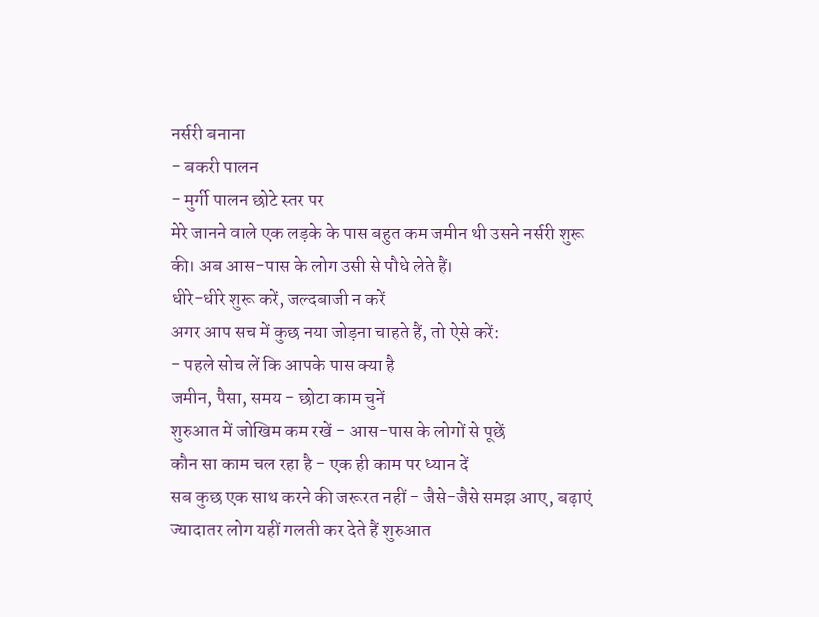नर्सरी बनाना
- बकरी पालन
- मुर्गी पालन छोटे स्तर पर
मेरे जानने वाले एक लड़के के पास बहुत कम जमीन थी उसने नर्सरी शुरू की। अब आस-पास के लोग उसी से पौधे लेते हैं।
धीरे-धीरे शुरू करें, जल्दबाजी न करें
अगर आप सच में कुछ नया जोड़ना चाहते हैं, तो ऐसे करें:
- पहले सोच लें कि आपके पास क्या है
जमीन, पैसा, समय - छोटा काम चुनें
शुरुआत में जोखिम कम रखें - आस-पास के लोगों से पूछें
कौन सा काम चल रहा है - एक ही काम पर ध्यान दें
सब कुछ एक साथ करने की जरूरत नहीं - जैसे-जैसे समझ आए, बढ़ाएं
ज्यादातर लोग यहीं गलती कर देते हैं शुरुआत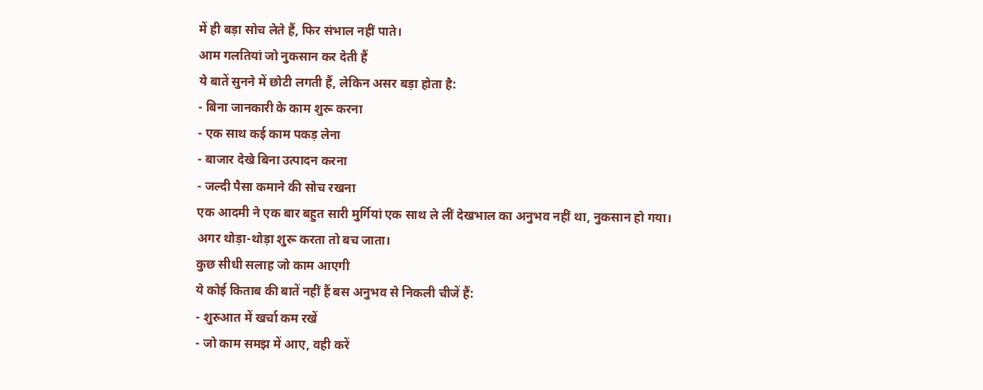में ही बड़ा सोच लेते हैं, फिर संभाल नहीं पाते।
आम गलतियां जो नुकसान कर देती हैं
ये बातें सुनने में छोटी लगती हैं, लेकिन असर बड़ा होता है:
- बिना जानकारी के काम शुरू करना
- एक साथ कई काम पकड़ लेना
- बाजार देखे बिना उत्पादन करना
- जल्दी पैसा कमाने की सोच रखना
एक आदमी ने एक बार बहुत सारी मुर्गियां एक साथ ले लीं देखभाल का अनुभव नहीं था, नुकसान हो गया।
अगर थोड़ा-थोड़ा शुरू करता तो बच जाता।
कुछ सीधी सलाह जो काम आएगी
ये कोई किताब की बातें नहीं हैं बस अनुभव से निकली चीजें हैं:
- शुरुआत में खर्चा कम रखें
- जो काम समझ में आए, वही करें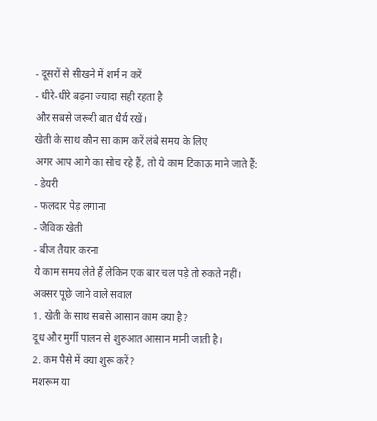- दूसरों से सीखने में शर्म न करें
- धीरे-धीरे बढ़ना ज्यादा सही रहता है
और सबसे जरूरी बात धैर्य रखें।
खेती के साथ कौन सा काम करें लंबे समय के लिए
अगर आप आगे का सोच रहे हैं, तो ये काम टिकाऊ माने जाते हैं:
- डेयरी
- फलदार पेड़ लगाना
- जैविक खेती
- बीज तैयार करना
ये काम समय लेते हैं लेकिन एक बार चल पड़े तो रुकते नहीं।
अक्सर पूछे जाने वाले सवाल
1. खेती के साथ सबसे आसान काम क्या है?
दूध और मुर्गी पालन से शुरुआत आसान मानी जाती है।
2. कम पैसे में क्या शुरू करें?
मशरूम या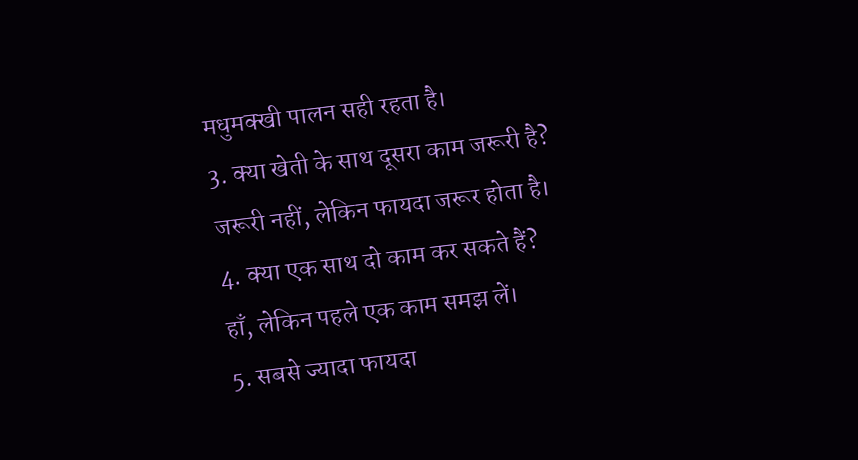मधुमक्खी पालन सही रहता है।
3. क्या खेती के साथ दूसरा काम जरूरी है?
जरूरी नहीं, लेकिन फायदा जरूर होता है।
4. क्या एक साथ दो काम कर सकते हैं?
हाँ, लेकिन पहले एक काम समझ लें।
5. सबसे ज्यादा फायदा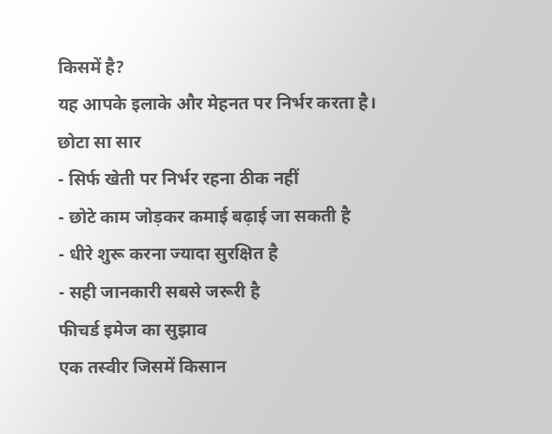किसमें है?
यह आपके इलाके और मेहनत पर निर्भर करता है।
छोटा सा सार
- सिर्फ खेती पर निर्भर रहना ठीक नहीं
- छोटे काम जोड़कर कमाई बढ़ाई जा सकती है
- धीरे शुरू करना ज्यादा सुरक्षित है
- सही जानकारी सबसे जरूरी है
फीचर्ड इमेज का सुझाव
एक तस्वीर जिसमें किसान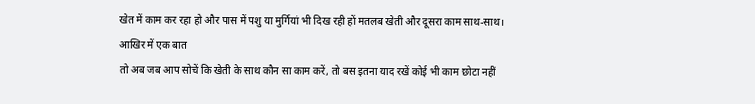खेत में काम कर रहा हो और पास में पशु या मुर्गियां भी दिख रही हों मतलब खेती और दूसरा काम साथ-साथ।
आखिर में एक बात
तो अब जब आप सोचें कि खेती के साथ कौन सा काम करें, तो बस इतना याद रखें कोई भी काम छोटा नहीं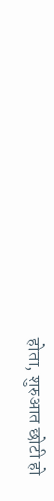होता, शुरुआत छोटी हो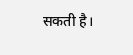सकती है।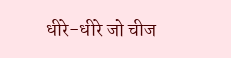धीरे-धीरे जो चीज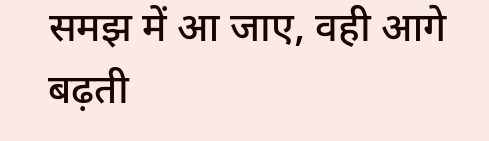समझ में आ जाए, वही आगे बढ़ती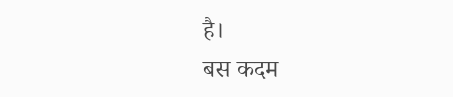है।
बस कदम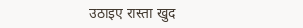उठाइए रास्ता खुद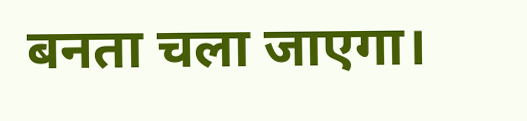बनता चला जाएगा।